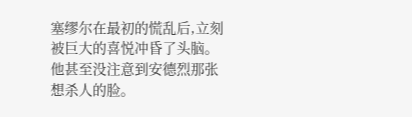塞缪尔在最初的慌乱后,立刻被巨大的喜悦冲昏了头脑。
他甚至没注意到安德烈那张想杀人的脸。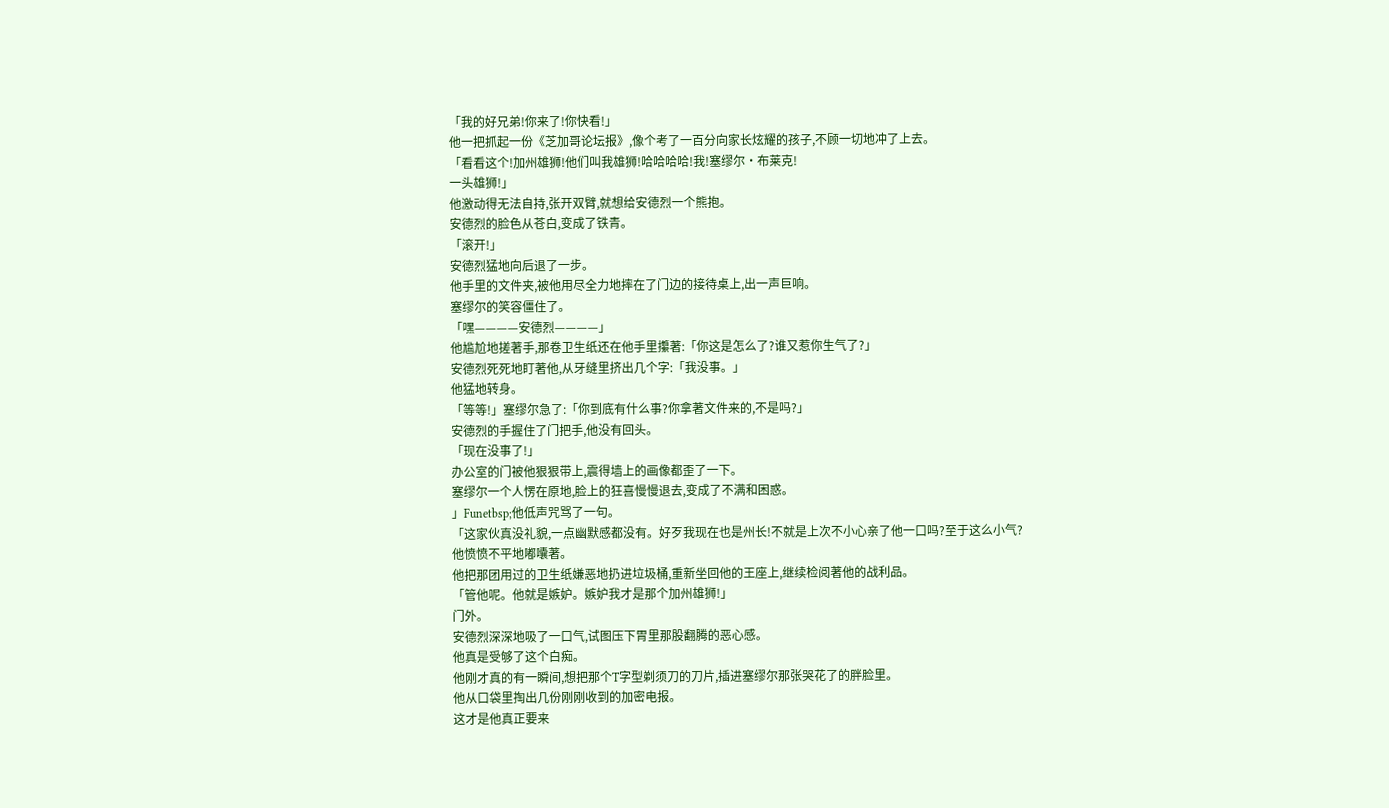「我的好兄弟!你来了!你快看!」
他一把抓起一份《芝加哥论坛报》,像个考了一百分向家长炫耀的孩子,不顾一切地冲了上去。
「看看这个!加州雄狮!他们叫我雄狮!哈哈哈哈!我!塞缪尔·布莱克!
一头雄狮!」
他激动得无法自持,张开双臂,就想给安德烈一个熊抱。
安德烈的脸色从苍白,变成了铁青。
「滚开!」
安德烈猛地向后退了一步。
他手里的文件夹,被他用尽全力地摔在了门边的接待桌上,出一声巨响。
塞缪尔的笑容僵住了。
「嘿————安德烈————」
他尴尬地搓著手,那卷卫生纸还在他手里攥著:「你这是怎么了?谁又惹你生气了?」
安德烈死死地盯著他,从牙缝里挤出几个字:「我没事。」
他猛地转身。
「等等!」塞缪尔急了:「你到底有什么事?你拿著文件来的,不是吗?」
安德烈的手握住了门把手,他没有回头。
「现在没事了!」
办公室的门被他狠狠带上,震得墙上的画像都歪了一下。
塞缪尔一个人愣在原地,脸上的狂喜慢慢退去,变成了不满和困惑。
」Funetbsp;他低声咒骂了一句。
「这家伙真没礼貌,一点幽默感都没有。好歹我现在也是州长!不就是上次不小心亲了他一口吗?至于这么小气?
他愤愤不平地嘟囔著。
他把那团用过的卫生纸嫌恶地扔进垃圾桶,重新坐回他的王座上,继续检阅著他的战利品。
「管他呢。他就是嫉妒。嫉妒我才是那个加州雄狮!」
门外。
安德烈深深地吸了一口气,试图压下胃里那股翻腾的恶心感。
他真是受够了这个白痴。
他刚才真的有一瞬间,想把那个T字型剃须刀的刀片,插进塞缪尔那张哭花了的胖脸里。
他从口袋里掏出几份刚刚收到的加密电报。
这才是他真正要来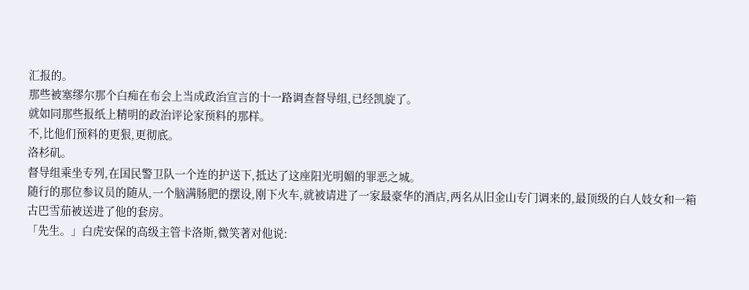汇报的。
那些被塞缪尔那个白痴在布会上当成政治宣言的十一路调查督导组,已经凯旋了。
就如同那些报纸上精明的政治评论家预料的那样。
不,比他们预料的更狠,更彻底。
洛杉矶。
督导组乘坐专列,在国民警卫队一个连的护送下,抵达了这座阳光明媚的罪恶之城。
随行的那位参议员的随从,一个脑满肠肥的摆设,刚下火车,就被请进了一家最豪华的酒店,两名从旧金山专门调来的,最顶级的白人妓女和一箱古巴雪茄被送进了他的套房。
「先生。」白虎安保的高级主管卡洛斯,微笑著对他说: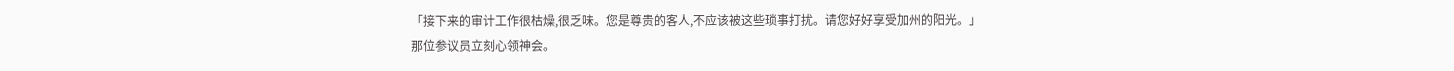「接下来的审计工作很枯燥,很乏味。您是尊贵的客人,不应该被这些琐事打扰。请您好好享受加州的阳光。」
那位参议员立刻心领神会。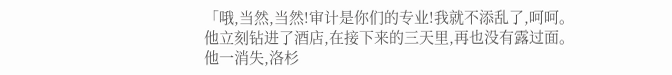「哦,当然,当然!审计是你们的专业!我就不添乱了,呵呵。
他立刻钻进了酒店,在接下来的三天里,再也没有露过面。
他一消失,洛杉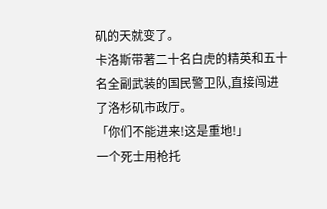矶的天就变了。
卡洛斯带著二十名白虎的精英和五十名全副武装的国民警卫队,直接闯进了洛杉矶市政厅。
「你们不能进来!这是重地!」
一个死士用枪托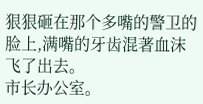狠狠砸在那个多嘴的警卫的脸上,满嘴的牙齿混著血沫飞了出去。
市长办公室。